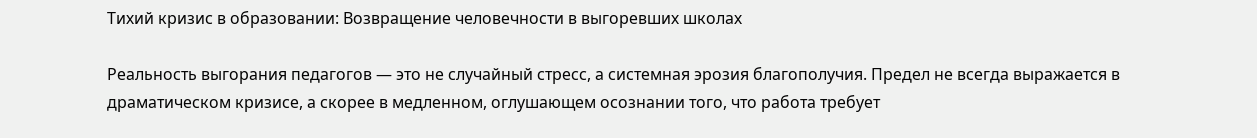Тихий кризис в образовании: Возвращение человечности в выгоревших школах

Реальность выгорания педагогов — это не случайный стресс, а системная эрозия благополучия. Предел не всегда выражается в драматическом кризисе, а скорее в медленном, оглушающем осознании того, что работа требует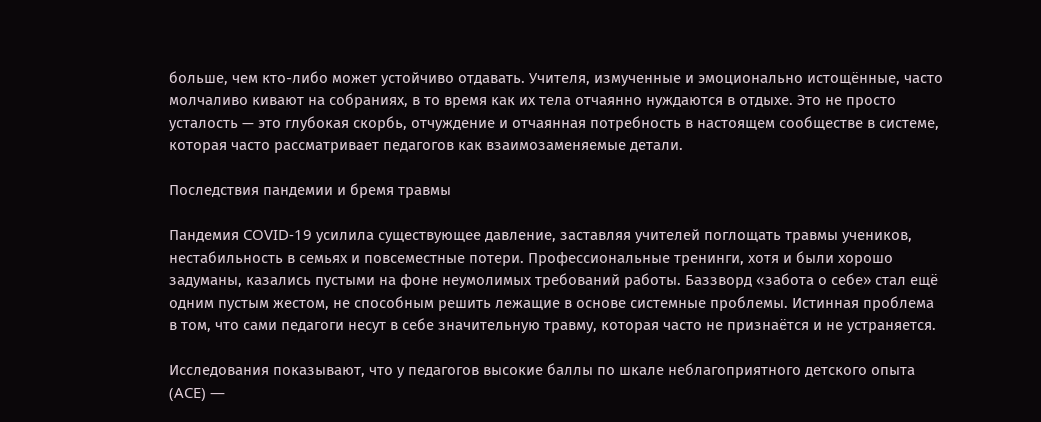больше, чем кто-либо может устойчиво отдавать. Учителя, измученные и эмоционально истощённые, часто молчаливо кивают на собраниях, в то время как их тела отчаянно нуждаются в отдыхе. Это не просто усталость — это глубокая скорбь, отчуждение и отчаянная потребность в настоящем сообществе в системе, которая часто рассматривает педагогов как взаимозаменяемые детали.

Последствия пандемии и бремя травмы

Пандемия COVID-19 усилила существующее давление, заставляя учителей поглощать травмы учеников, нестабильность в семьях и повсеместные потери. Профессиональные тренинги, хотя и были хорошо задуманы, казались пустыми на фоне неумолимых требований работы. Баззворд «забота о себе» стал ещё одним пустым жестом, не способным решить лежащие в основе системные проблемы. Истинная проблема в том, что сами педагоги несут в себе значительную травму, которая часто не признаётся и не устраняется.

Исследования показывают, что у педагогов высокие баллы по шкале неблагоприятного детского опыта (ACE) —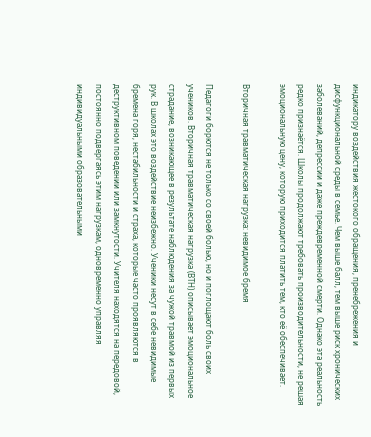индикатору воздействия жестокого обращения, пренебрежения и дисфункциональной среды в семье. Чем выше балл, тем выше риск хронических заболеваний, депрессии и даже преждевременной смерти. Однако эта реальность редко признаётся. Школы продолжают требовать производительности, не решая эмоциональную цену, которую приходится платить тем, кто её обеспечивает.

Вторичная травматическая нагрузка: невидимое бремя

Педагоги борются не только со своей болью, но и поглощают боль своих учеников. Вторичная травматическая нагрузка (ВТН) описывает эмоциональное страдание, возникающее в результате наблюдения за чужой травмой из первых рук. В школах это воздействие неизбежно. Ученики несут в себе невидимые бремена горя, нестабильности и страха, которые часто проявляются в деструктивном поведении или замкнутости. Учителя находятся на передовой, постоянно подвергаясь этим нагрузкам, одновременно управляя индивидуальными образовательными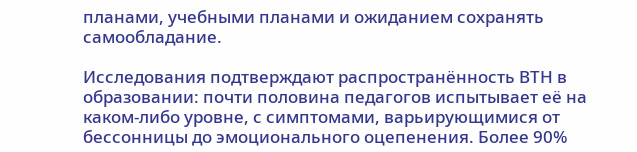планами, учебными планами и ожиданием сохранять самообладание.

Исследования подтверждают распространённость ВТН в образовании: почти половина педагогов испытывает её на каком-либо уровне, с симптомами, варьирующимися от бессонницы до эмоционального оцепенения. Более 90%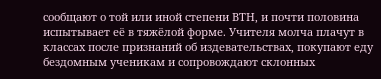сообщают о той или иной степени ВТН, и почти половина испытывает её в тяжёлой форме. Учителя молча плачут в классах после признаний об издевательствах, покупают еду бездомным ученикам и сопровождают склонных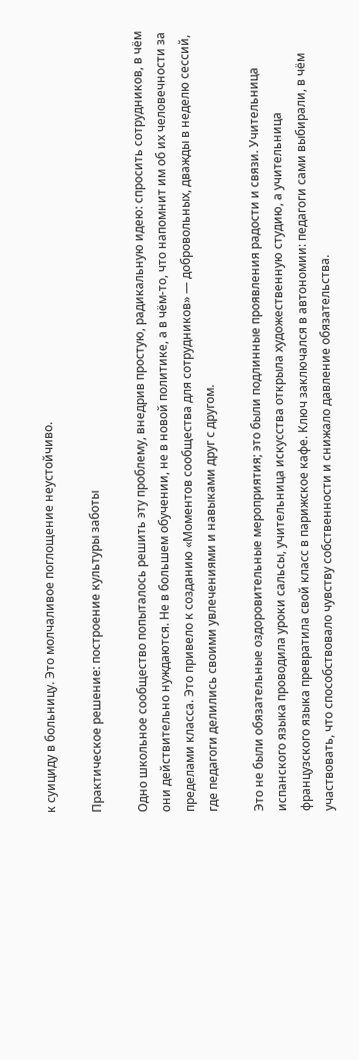к суициду в больницу. Это молчаливое поглощение неустойчиво.

Практическое решение: построение культуры заботы

Одно школьное сообщество попыталось решить эту проблему, внедрив простую, радикальную идею: спросить сотрудников, в чём они действительно нуждаются. Не в большем обучении, не в новой политике, а в чём-то, что напомнит им об их человечности за пределами класса. Это привело к созданию «Моментов сообщества для сотрудников» — добровольных, дважды в неделю сессий, где педагоги делились своими увлечениями и навыками друг с другом.

Это не были обязательные оздоровительные мероприятия; это были подлинные проявления радости и связи. Учительница испанского языка проводила уроки сальсы, учительница искусства открыла художественную студию, а учительница французского языка превратила свой класс в парижское кафе. Ключ заключался в автономии: педагоги сами выбирали, в чём участвовать, что способствовало чувству собственности и снижало давление обязательства.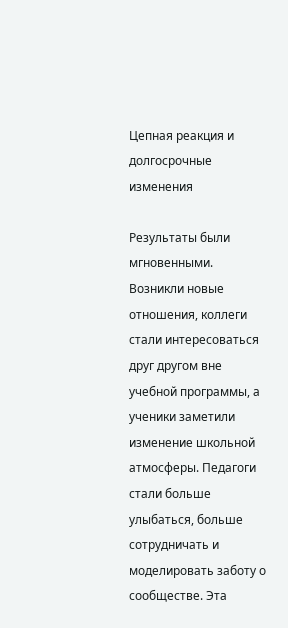Цепная реакция и долгосрочные изменения

Результаты были мгновенными. Возникли новые отношения, коллеги стали интересоваться друг другом вне учебной программы, а ученики заметили изменение школьной атмосферы. Педагоги стали больше улыбаться, больше сотрудничать и моделировать заботу о сообществе. Эта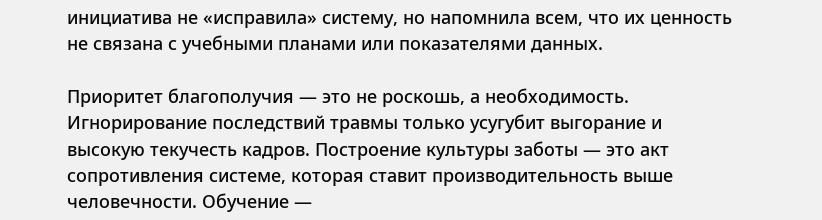инициатива не «исправила» систему, но напомнила всем, что их ценность не связана с учебными планами или показателями данных.

Приоритет благополучия — это не роскошь, а необходимость. Игнорирование последствий травмы только усугубит выгорание и высокую текучесть кадров. Построение культуры заботы — это акт сопротивления системе, которая ставит производительность выше человечности. Обучение —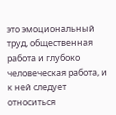это эмоциональный труд, общественная работа и глубоко человеческая работа, и к ней следует относиться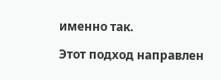именно так.

Этот подход направлен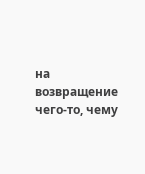на возвращение чего-то, чему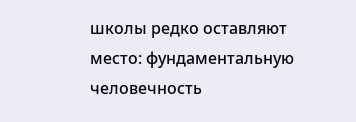школы редко оставляют место: фундаментальную человечность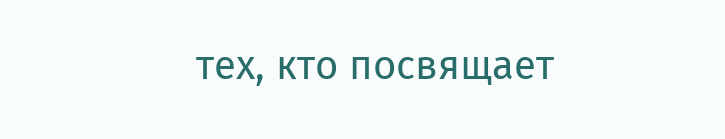тех, кто посвящает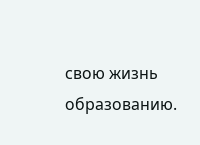свою жизнь образованию.